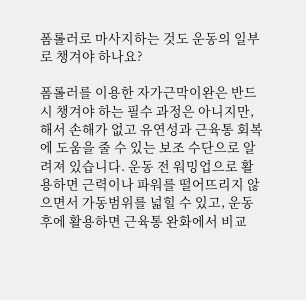폼롤러로 마사지하는 것도 운동의 일부로 챙겨야 하나요?

폼롤러를 이용한 자가근막이완은 반드시 챙겨야 하는 필수 과정은 아니지만, 해서 손해가 없고 유연성과 근육통 회복에 도움을 줄 수 있는 보조 수단으로 알려져 있습니다. 운동 전 워밍업으로 활용하면 근력이나 파워를 떨어뜨리지 않으면서 가동범위를 넓힐 수 있고, 운동 후에 활용하면 근육통 완화에서 비교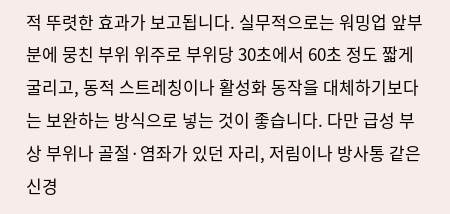적 뚜렷한 효과가 보고됩니다. 실무적으로는 워밍업 앞부분에 뭉친 부위 위주로 부위당 30초에서 60초 정도 짧게 굴리고, 동적 스트레칭이나 활성화 동작을 대체하기보다는 보완하는 방식으로 넣는 것이 좋습니다. 다만 급성 부상 부위나 골절·염좌가 있던 자리, 저림이나 방사통 같은 신경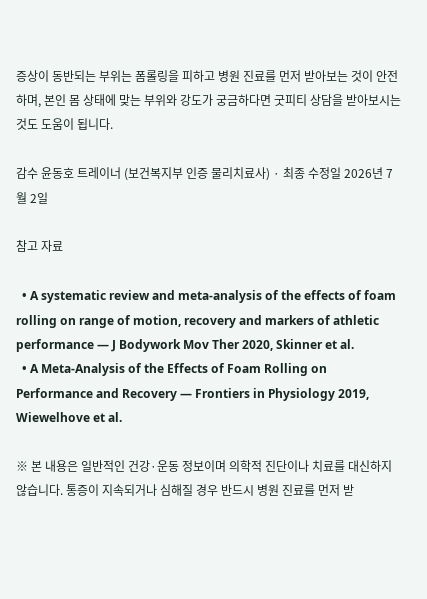증상이 동반되는 부위는 폼롤링을 피하고 병원 진료를 먼저 받아보는 것이 안전하며, 본인 몸 상태에 맞는 부위와 강도가 궁금하다면 굿피티 상담을 받아보시는 것도 도움이 됩니다.

감수 윤동호 트레이너 (보건복지부 인증 물리치료사) · 최종 수정일 2026년 7월 2일

참고 자료

  • A systematic review and meta-analysis of the effects of foam rolling on range of motion, recovery and markers of athletic performance — J Bodywork Mov Ther 2020, Skinner et al.
  • A Meta-Analysis of the Effects of Foam Rolling on Performance and Recovery — Frontiers in Physiology 2019, Wiewelhove et al.

※ 본 내용은 일반적인 건강·운동 정보이며 의학적 진단이나 치료를 대신하지 않습니다. 통증이 지속되거나 심해질 경우 반드시 병원 진료를 먼저 받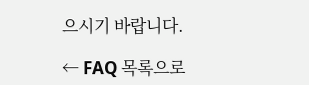으시기 바랍니다.

← FAQ 목록으로